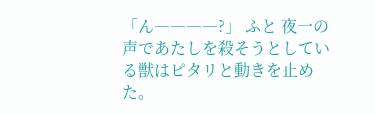「ん――――?」 ふと 夜一の声であたしを殺そうとしている獣はピタリと動きを止めた。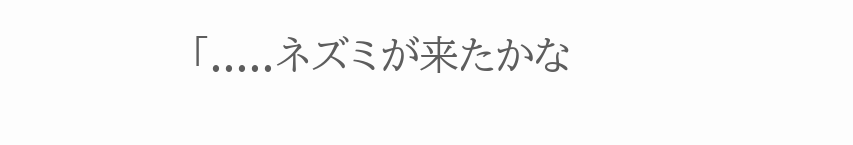「.....ネズミが来たかな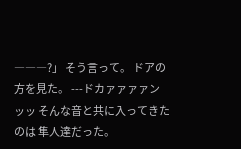―――?」 そう言って。 ドアの方を見た。 ---ドカァァァァンッッ そんな音と共に入ってきたのは 隼人達だった。